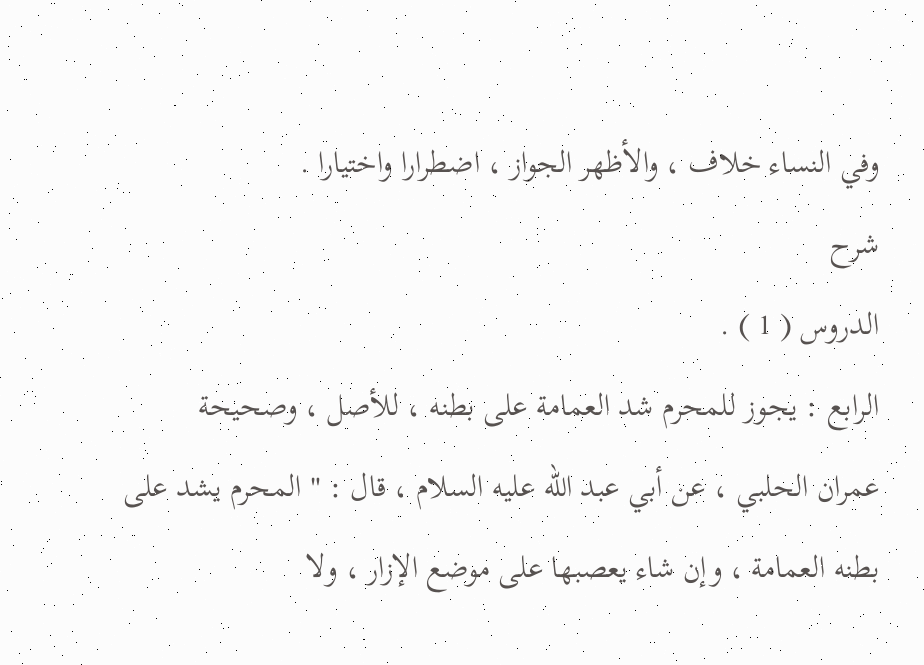وفي النساء خلاف ، والأظهر الجواز ، اضطرارا واختيارا .
شرح
الدروس ( 1 ) .
الرابع : يجوز للمحرم شد العمامة على بطنه ، للأصل ، وصحيحة
عمران الحلبي ، عن أبي عبد الله عليه السلام ، قال : " المحرم يشد على
بطنه العمامة ، وإن شاء يعصبها على موضع الإزار ، ولا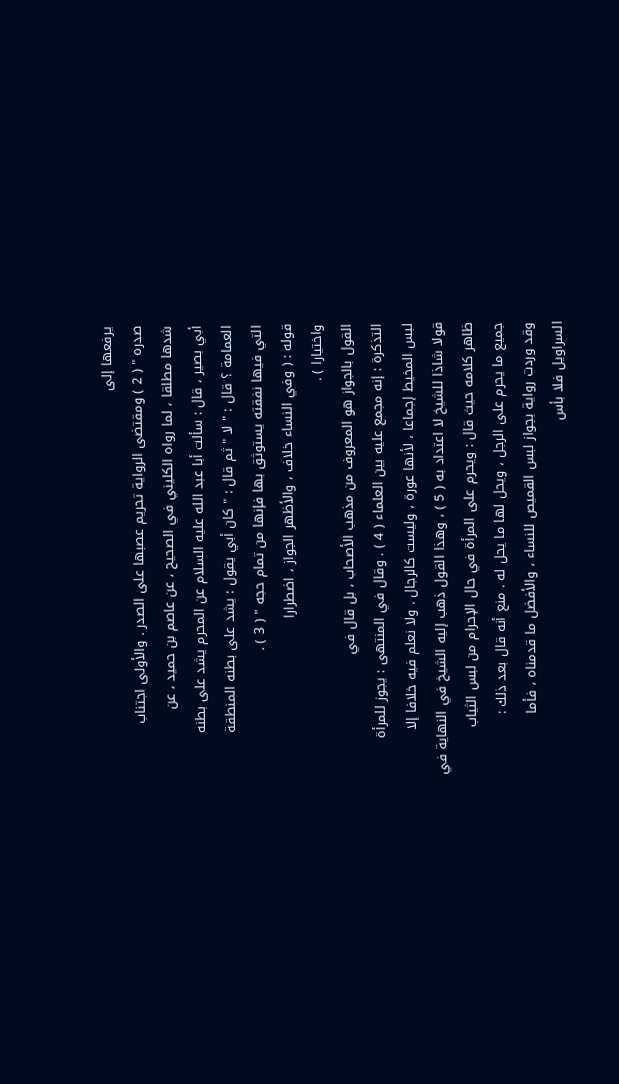يرفعها إلى
صدره " ( 2 ) ومقتضى الرواية تحريم عصبها على الصدر . والأولى اجتناب
شدها مطلقا ، لما رواه الكليني في الصحيح ، عن عاصم بن حميد ، عن
أبي بصير ، قال : سألت أبا عبد الله عليه السلام عن المحرم يشد على بطنه
العمامة ؟ قال : " لا " ثم قال : " كان أبي يقول : يشد على بطنه المنطقة
التي فيها نفقته يستوثق بها فإنها من تمام حجه " ( 3 ) .
قوله : ( وفي النساء خلاف ، والأظهر الجواز ، اضطرارا
واختيارا ) .
القول بالجواز هو المعروف من مذهب الأصحاب ، بل قال في
التذكرة : إنه مجمع عليه بين العلماء ( 4 ) . وقال في المنتهى : يجوز للمرأة
لبس المخيط إجماعا ، لأنها عورة ، وليست كالرجال . ولا نعلم فيه خلافا إلا
قولا شاذا للشيخ لا اعتداد به ( 5 ) ، وهذا القول ذهب إليه الشيخ في النهاية في
ظاهر كلامه حيث قال : ويحرم على المرأة في حال الإحرام من لبس الثياب
جميع ما يحرم على الرجل ، ويحل لها ما يحل له . منع أنه قال بعد ذلك :
وقد وردت رواية بجواز لبس القميص للنساء ، والأفضل ما قدمناه ، فأما
السراويل فلا بأس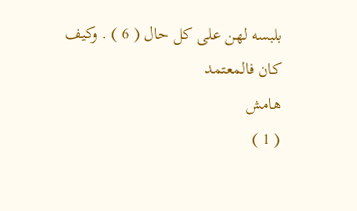بلبسه لهن على كل حال ( 6 ) . وكيف كان فالمعتمد
هامش
( 1 )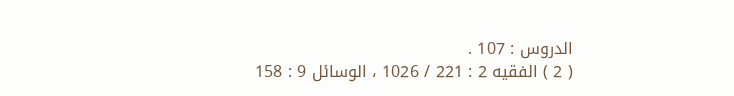الدروس : 107 .
( 2 ) الفقيه 2 : 221 / 1026 ، الوسائل 9 : 158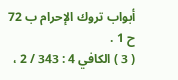أبواب تروك الإحرام ب 72 ح 1 .
( 3 ) الكافي 4 : 343 / 2 ،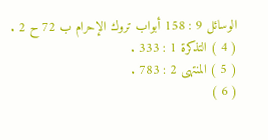الوسائل 9 : 158 أبواب تروك الإحرام ب 72 ح 2 .
( 4 ) التذكرة 1 : 333 .
( 5 ) المنتهى 2 : 783 .
( 6 )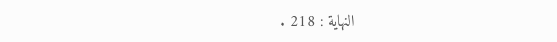النهاية : 218 .